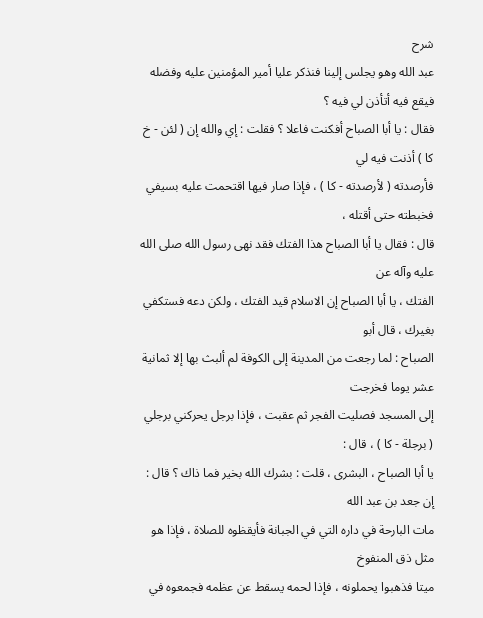شرح
عبد الله وهو يجلس إلينا فنذكر عليا أمير المؤمنين عليه وفضله فيقع فيه أتأذن لي فيه ؟
فقال : يا أبا الصباح أفكنت فاعلا ؟ فقلت : إي والله إن ( لئن - خ كا ) أذنت فيه لي
فأرصدته ( لأرصدته - كا ) ، فإذا صار فيها اقتحمت عليه بسيفي فخبطته حتى أقتله ،
قال : فقال يا أبا الصباح هذا الفتك فقد نهى رسول الله صلى الله عليه وآله عن
الفتك ، يا أبا الصباح إن الاسلام قيد الفتك ، ولكن دعه فستكفي بغيرك ، قال أبو
الصباح : لما رجعت من المدينة إلى الكوفة لم ألبث بها إلا ثمانية عشر يوما فخرجت
إلى المسجد فصليت الفجر ثم عقبت ، فإذا برجل يحركني برجلي ( برجلة - كا ) ، قال :
يا أبا الصباح ، البشرى ، قلت : بشرك الله بخير فما ذاك ؟ قال : إن جعد بن عبد الله
مات البارحة في داره التي في الجبانة فأيقظوه للصلاة ، فإذا هو مثل ذق المنفوخ
ميتا فذهبوا يحملونه ، فإذا لحمه يسقط عن عظمه فجمعوه في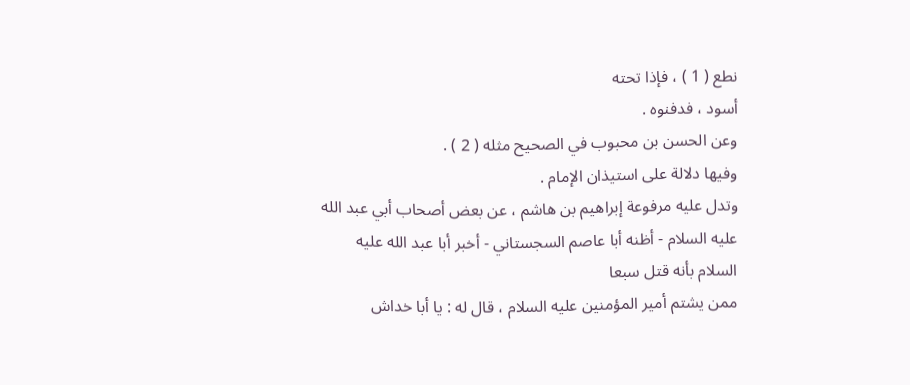نطع ( 1 ) ، فإذا تحته
أسود ، فدفنوه .
وعن الحسن بن محبوب في الصحيح مثله ( 2 ) .
وفيها دلالة على استيذان الإمام .
وتدل عليه مرفوعة إبراهيم بن هاشم ، عن بعض أصحاب أبي عبد الله
عليه السلام - أظنه أبا عاصم السجستاني - أخبر أبا عبد الله عليه السلام بأنه قتل سبعا
ممن يشتم أمير المؤمنين عليه السلام ، قال له : يا أبا خداش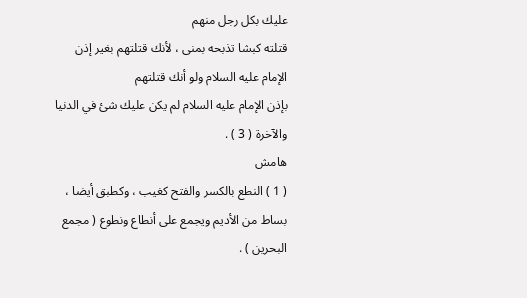عليك بكل رجل منهم
قتلته كبشا تذبحه بمنى ، لأنك قتلتهم بغير إذن الإمام عليه السلام ولو أنك قتلتهم
بإذن الإمام عليه السلام لم يكن عليك شئ في الدنيا والآخرة ( 3 ) .
هامش
( 1 ) النطع بالكسر والفتح كغيب ، وكطبق أيضا ، بساط من الأديم ويجمع على أنطاع ونطوع ( مجمع
البحرين ) .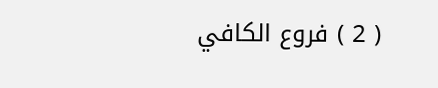( 2 ) فروع الكافي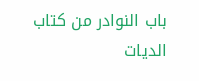باب النوادر من كتاب الديات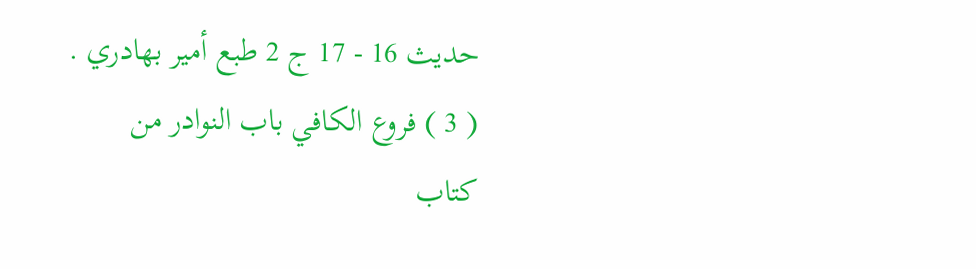حديث 16 - 17 ج 2 طبع أمير بهادري .
( 3 ) فروع الكافي باب النوادر من كتاب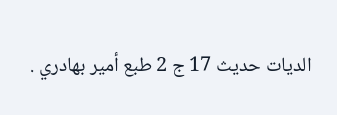الديات حديث 17 ج 2 طبع أمير بهادري .